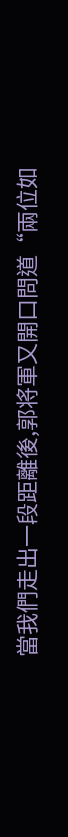當我們走出一段距離後,郭将軍又開口問道“兩位如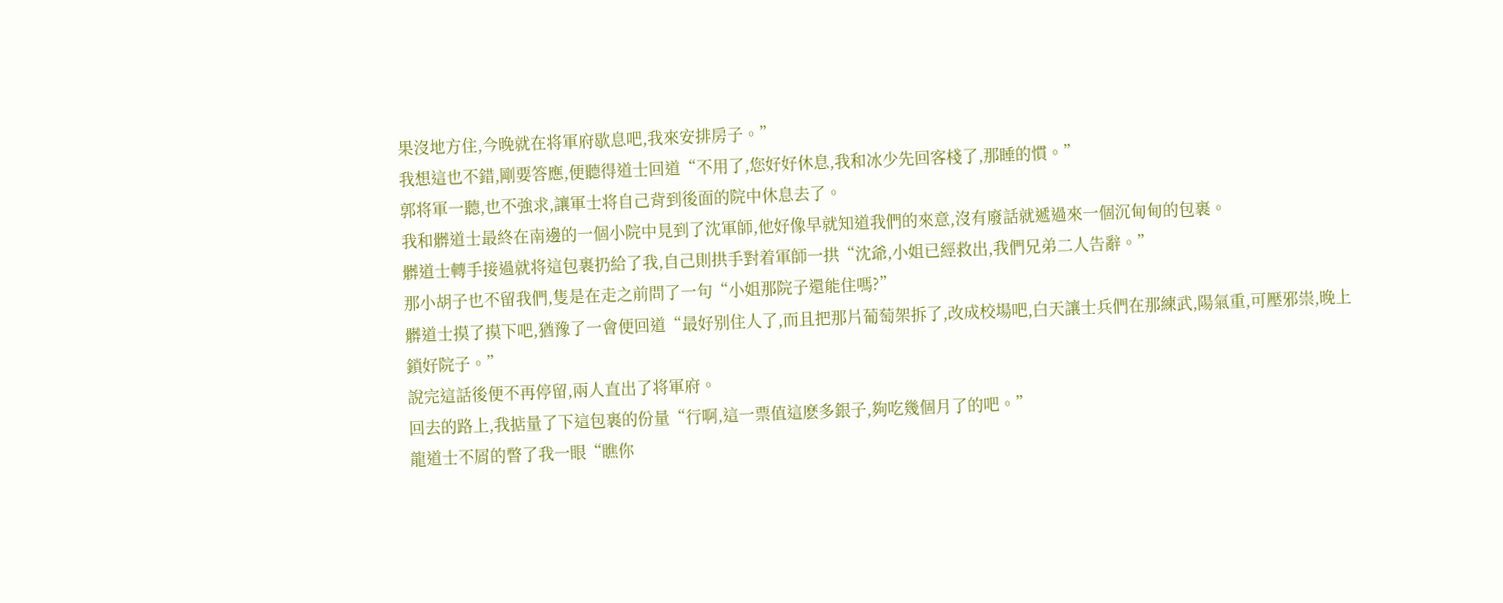果沒地方住,今晚就在将軍府歇息吧,我來安排房子。”
我想這也不錯,剛要答應,便聽得道士回道“不用了,您好好休息,我和冰少先回客棧了,那睡的慣。”
郭将軍一聽,也不強求,讓軍士将自己背到後面的院中休息去了。
我和髒道士最終在南邊的一個小院中見到了沈軍師,他好像早就知道我們的來意,沒有廢話就遞過來一個沉甸甸的包裹。
髒道士轉手接過就将這包裹扔給了我,自己則拱手對着軍師一拱“沈爺,小姐已經救出,我們兄弟二人告辭。”
那小胡子也不留我們,隻是在走之前問了一句“小姐那院子還能住嗎?”
髒道士摸了摸下吧,猶豫了一會便回道“最好别住人了,而且把那片葡萄架拆了,改成校場吧,白天讓士兵們在那練武,陽氣重,可壓邪祟,晚上鎖好院子。”
說完這話後便不再停留,兩人直出了将軍府。
回去的路上,我掂量了下這包裹的份量“行啊,這一票值這麽多銀子,夠吃幾個月了的吧。”
龍道士不屑的瞥了我一眼“瞧你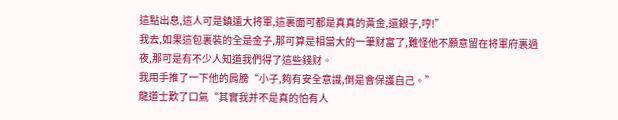這點出息,這人可是鎮遠大将軍,這裏面可都是真真的黃金,還銀子,哼!”
我去,如果這包裏裝的全是金子,那可算是相當大的一筆财富了,難怪他不願意留在将軍府裏過夜,那可是有不少人知道我們得了這些錢财。
我用手推了一下他的肩膀“小子,夠有安全意識,倒是會保護自己。”
龍道士歎了口氣“其實我并不是真的怕有人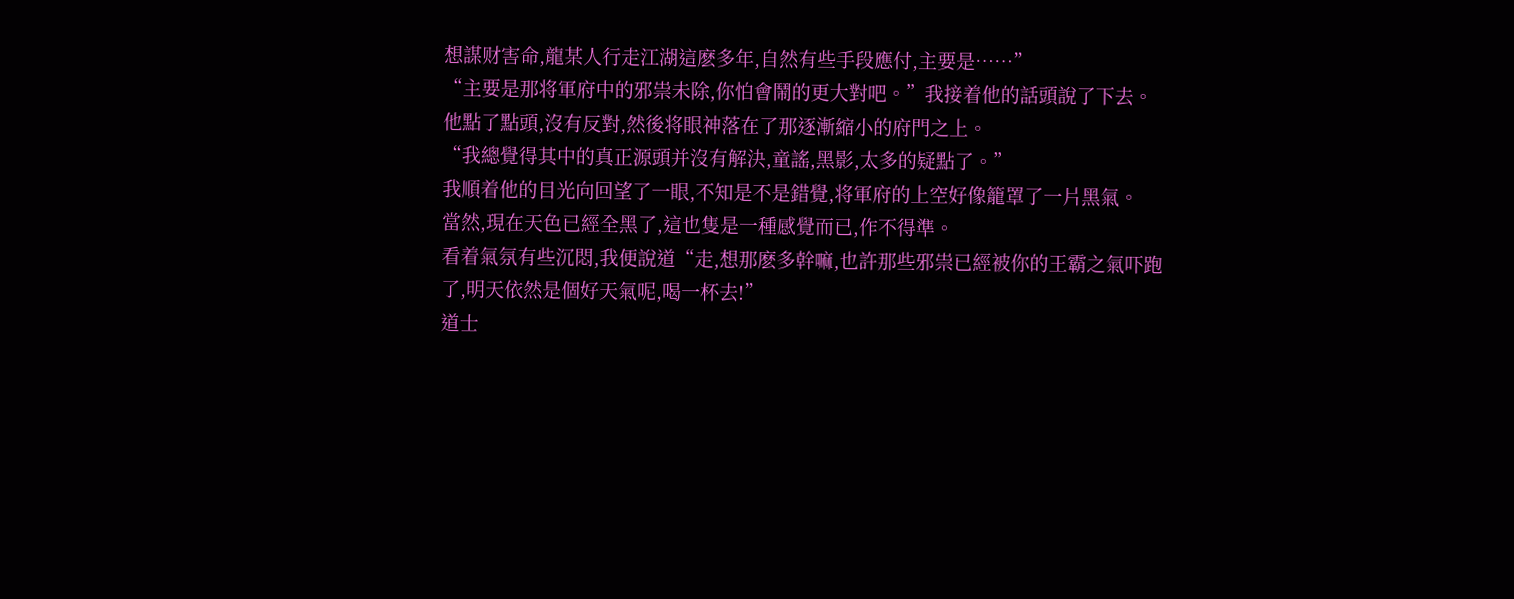想謀财害命,龍某人行走江湖這麽多年,自然有些手段應付,主要是……”
“主要是那将軍府中的邪祟未除,你怕會鬧的更大對吧。”我接着他的話頭說了下去。
他點了點頭,沒有反對,然後将眼神落在了那逐漸縮小的府門之上。
“我總覺得其中的真正源頭并沒有解決,童謠,黑影,太多的疑點了。”
我順着他的目光向回望了一眼,不知是不是錯覺,将軍府的上空好像籠罩了一片黑氣。
當然,現在天色已經全黑了,這也隻是一種感覺而已,作不得準。
看着氣氛有些沉悶,我便說道“走,想那麽多幹嘛,也許那些邪祟已經被你的王霸之氣吓跑了,明天依然是個好天氣呢,喝一杯去!”
道士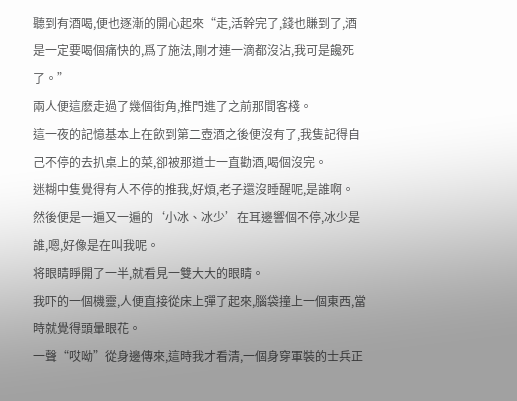聽到有酒喝,便也逐漸的開心起來“走,活幹完了,錢也賺到了,酒是一定要喝個痛快的,爲了施法,剛才連一滴都沒沾,我可是饞死了。”
兩人便這麽走過了幾個街角,推門進了之前那間客棧。
這一夜的記憶基本上在飲到第二壺酒之後便沒有了,我隻記得自己不停的去扒桌上的菜,卻被那道士一直勸酒,喝個沒完。
迷糊中隻覺得有人不停的推我,好煩,老子還沒睡醒呢,是誰啊。
然後便是一遍又一遍的‘小冰、冰少’在耳邊響個不停,冰少是誰,嗯,好像是在叫我呢。
将眼睛睜開了一半,就看見一雙大大的眼睛。
我吓的一個機靈,人便直接從床上彈了起來,腦袋撞上一個東西,當時就覺得頭暈眼花。
一聲“哎呦”從身邊傳來,這時我才看清,一個身穿軍裝的士兵正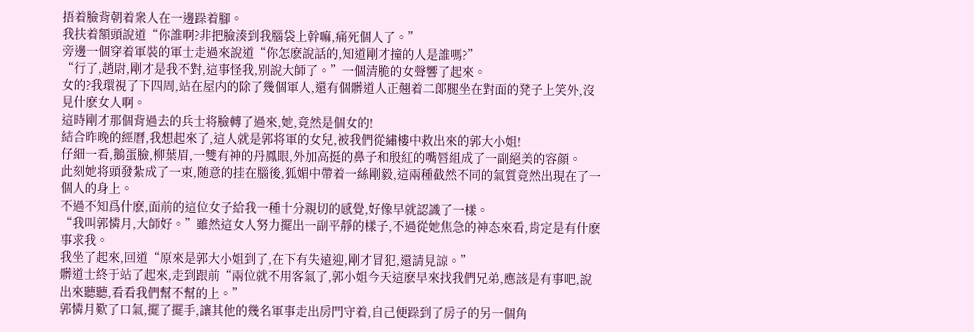捂着臉背朝着衆人在一邊跺着腳。
我扶着額頭說道“你誰啊?非把臉湊到我腦袋上幹嘛,痛死個人了。”
旁邊一個穿着軍裝的軍士走過來說道“你怎麽說話的,知道剛才撞的人是誰嗎?”
“行了,趙尉,剛才是我不對,這事怪我,别說大師了。”一個清脆的女聲響了起來。
女的?我環視了下四周,站在屋内的除了幾個軍人,還有個髒道人正翹着二郞腿坐在對面的凳子上笑外,沒見什麽女人啊。
這時剛才那個背過去的兵士将臉轉了過來,她,竟然是個女的!
結合昨晚的經曆,我想起來了,這人就是郭将軍的女兒,被我們從繡樓中救出來的郭大小姐!
仔細一看,鵝蛋臉,柳葉眉,一雙有神的丹鳳眼,外加高挺的鼻子和殷紅的嘴唇組成了一副絕美的容顔。
此刻她将頭發紮成了一束,随意的挂在腦後,狐媚中帶着一絲剛毅,這兩種截然不同的氣質竟然出現在了一個人的身上。
不過不知爲什麽,面前的這位女子給我一種十分親切的感覺,好像早就認識了一樣。
“我叫郭憐月,大師好。”雖然這女人努力擺出一副平靜的樣子,不過從她焦急的神态來看,肯定是有什麽事求我。
我坐了起來,回道“原來是郭大小姐到了,在下有失遠迎,剛才冒犯,還請見諒。”
髒道士終于站了起來,走到跟前“兩位就不用客氣了,郭小姐今天這麽早來找我們兄弟,應該是有事吧,說出來聽聽,看看我們幫不幫的上。”
郭憐月歎了口氣,擺了擺手,讓其他的幾名軍事走出房門守着,自己便跺到了房子的另一個角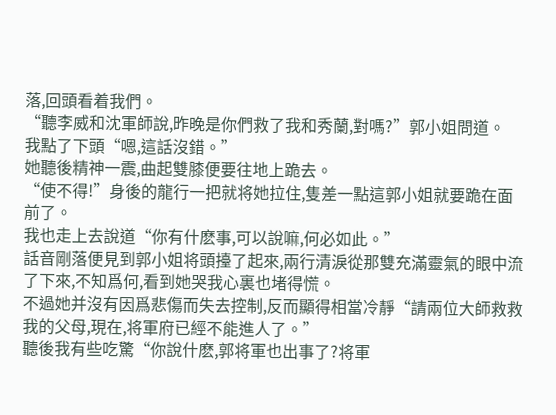落,回頭看着我們。
“聽李威和沈軍師說,昨晚是你們救了我和秀蘭,對嗎?”郭小姐問道。
我點了下頭“嗯,這話沒錯。”
她聽後精神一震,曲起雙膝便要往地上跪去。
“使不得!”身後的龍行一把就将她拉住,隻差一點這郭小姐就要跪在面前了。
我也走上去說道“你有什麽事,可以說嘛,何必如此。”
話音剛落便見到郭小姐将頭擡了起來,兩行清淚從那雙充滿靈氣的眼中流了下來,不知爲何,看到她哭我心裏也堵得慌。
不過她并沒有因爲悲傷而失去控制,反而顯得相當冷靜“請兩位大師救救我的父母,現在,将軍府已經不能進人了。”
聽後我有些吃驚“你說什麽,郭将軍也出事了?将軍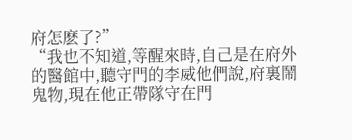府怎麽了?”
“我也不知道,等醒來時,自己是在府外的醫館中,聽守門的李威他們說,府裏鬧鬼物,現在他正帶隊守在門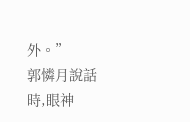外。”
郭憐月說話時,眼神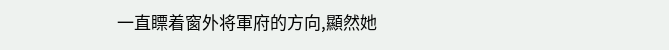一直瞟着窗外将軍府的方向,顯然她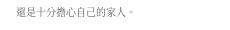還是十分擔心自己的家人。